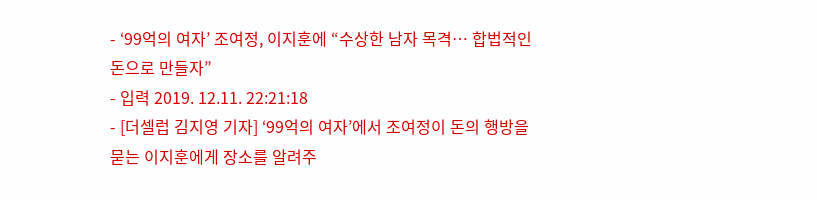- ‘99억의 여자’ 조여정, 이지훈에 “수상한 남자 목격… 합법적인 돈으로 만들자”
- 입력 2019. 12.11. 22:21:18
- [더셀럽 김지영 기자] ‘99억의 여자’에서 조여정이 돈의 행방을 묻는 이지훈에게 장소를 알려주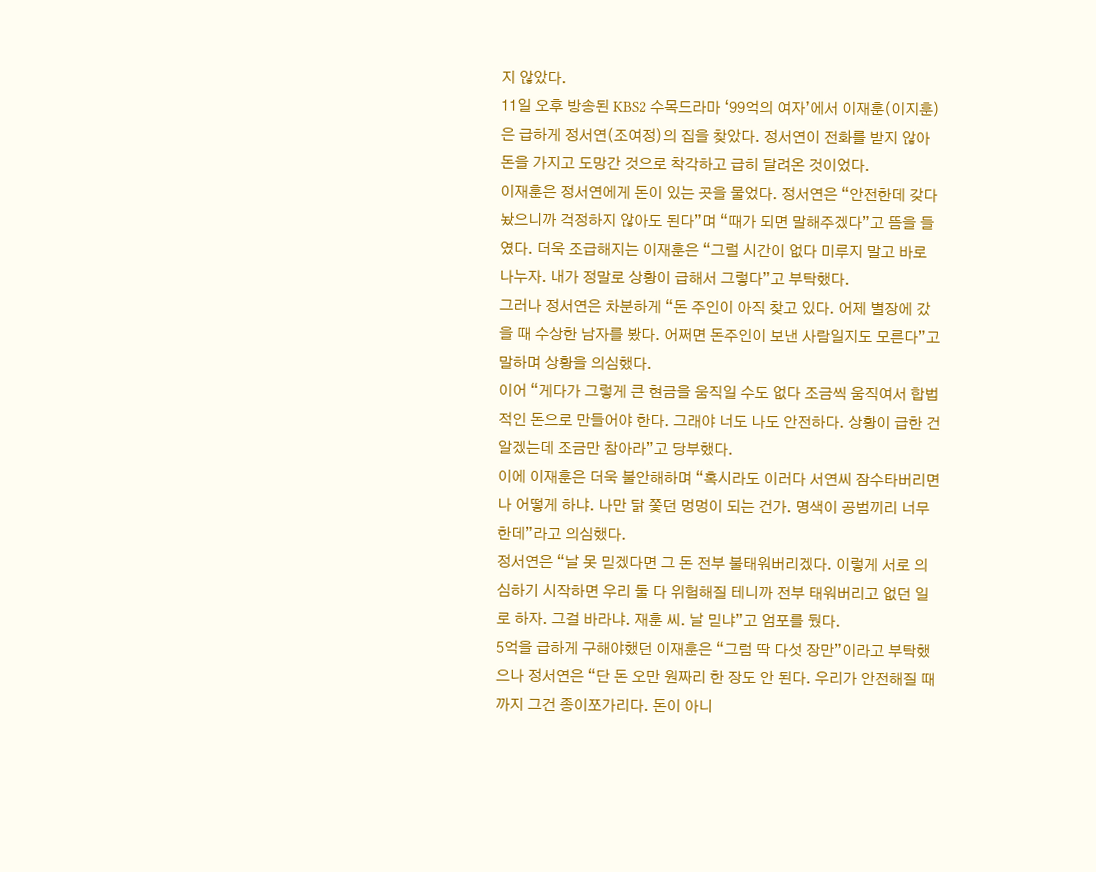지 않았다.
11일 오후 방송된 KBS2 수목드라마 ‘99억의 여자’에서 이재훈(이지훈)은 급하게 정서연(조여정)의 집을 찾았다. 정서연이 전화를 받지 않아 돈을 가지고 도망간 것으로 착각하고 급히 달려온 것이었다.
이재훈은 정서연에게 돈이 있는 곳을 물었다. 정서연은 “안전한데 갖다놨으니까 걱정하지 않아도 된다”며 “때가 되면 말해주겠다”고 뜸을 들였다. 더욱 조급해지는 이재훈은 “그럴 시간이 없다 미루지 말고 바로 나누자. 내가 정말로 상황이 급해서 그렇다”고 부탁했다.
그러나 정서연은 차분하게 “돈 주인이 아직 찾고 있다. 어제 별장에 갔을 때 수상한 남자를 봤다. 어쩌면 돈주인이 보낸 사람일지도 모른다”고 말하며 상황을 의심했다.
이어 “게다가 그렇게 큰 현금을 움직일 수도 없다 조금씩 움직여서 합법적인 돈으로 만들어야 한다. 그래야 너도 나도 안전하다. 상황이 급한 건 알겠는데 조금만 참아라”고 당부했다.
이에 이재훈은 더욱 불안해하며 “혹시라도 이러다 서연씨 잠수타버리면 나 어떻게 하냐. 나만 닭 쫓던 멍멍이 되는 건가. 명색이 공범끼리 너무한데”라고 의심했다.
정서연은 “날 못 믿겠다면 그 돈 전부 불태워버리겠다. 이렇게 서로 의심하기 시작하면 우리 둘 다 위험해질 테니까 전부 태워버리고 없던 일로 하자. 그걸 바라냐. 재훈 씨. 날 믿냐”고 엄포를 뒀다.
5억을 급하게 구해야했던 이재훈은 “그럼 딱 다섯 장만”이라고 부탁했으나 정서연은 “단 돈 오만 원짜리 한 장도 안 된다. 우리가 안전해질 때까지 그건 종이쪼가리다. 돈이 아니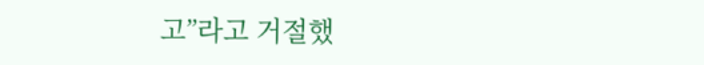고”라고 거절했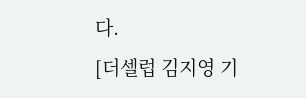다.
[더셀럽 김지영 기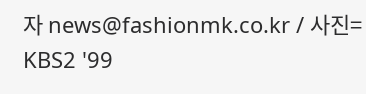자 news@fashionmk.co.kr / 사진= KBS2 '99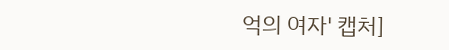억의 여자' 캡처]